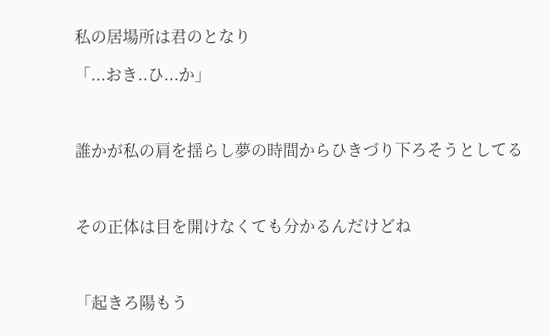私の居場所は君のとなり

「...おき..ひ...か」



誰かが私の肩を揺らし夢の時間からひきづり下ろそうとしてる



その正体は目を開けなくても分かるんだけどね



「起きろ陽もう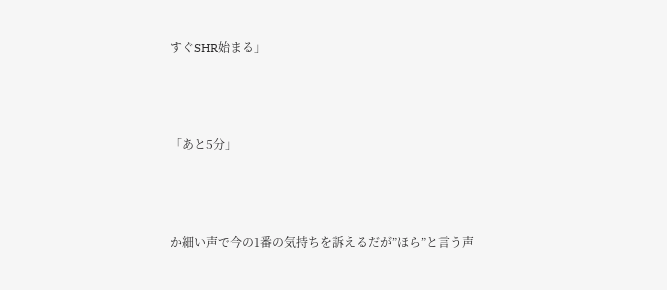すぐSHR始まる」



「あと5分」



か細い声で今の1番の気持ちを訴えるだが”ほら”と言う声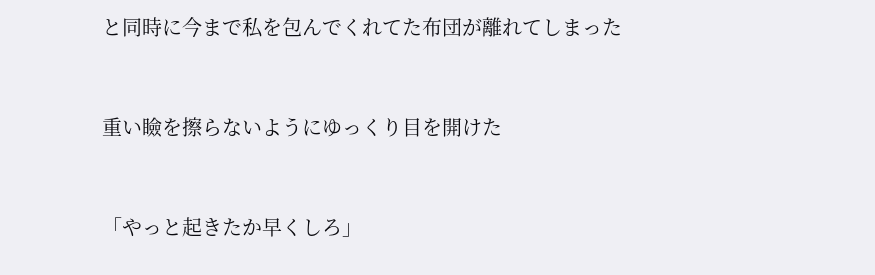と同時に今まで私を包んでくれてた布団が離れてしまった



重い瞼を擦らないようにゆっくり目を開けた



「やっと起きたか早くしろ」